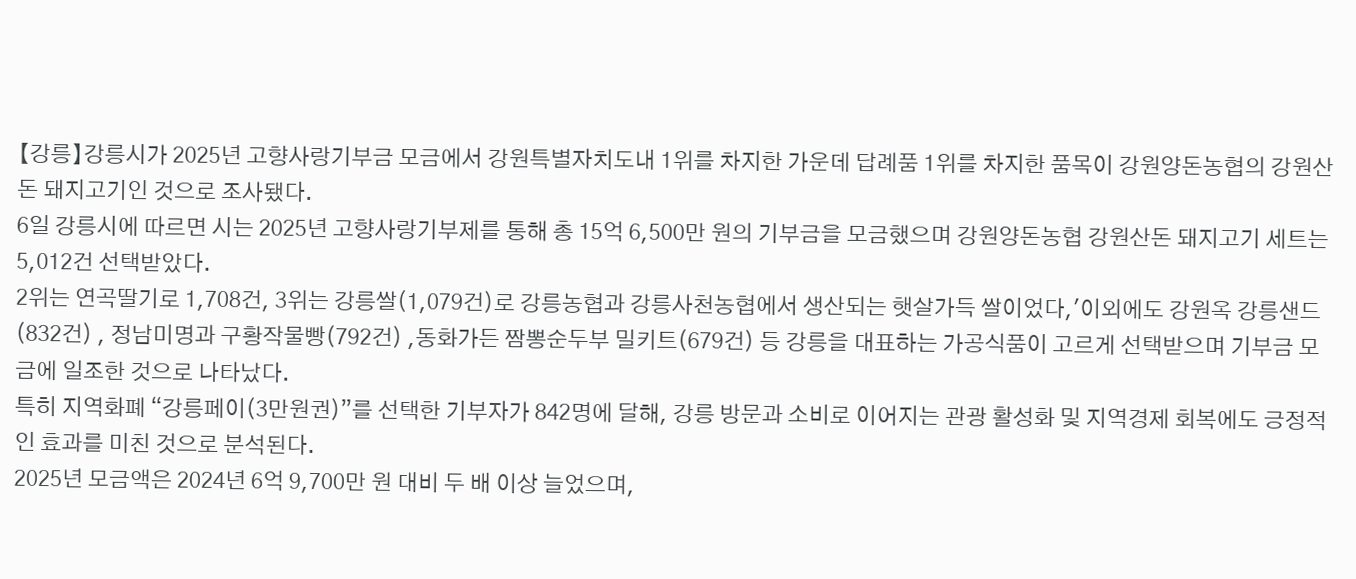【강릉】강릉시가 2025년 고향사랑기부금 모금에서 강원특별자치도내 1위를 차지한 가운데 답례품 1위를 차지한 품목이 강원양돈농협의 강원산돈 돼지고기인 것으로 조사됐다.
6일 강릉시에 따르면 시는 2025년 고향사랑기부제를 통해 총 15억 6,500만 원의 기부금을 모금했으며 강원양돈농협 강원산돈 돼지고기 세트는 5,012건 선택받았다.
2위는 연곡딸기로 1,708건, 3위는 강릉쌀(1,079건)로 강릉농협과 강릉사천농협에서 생산되는 햇살가득 쌀이었다,'이외에도 강원옥 강릉샌드(832건) , 정남미명과 구황작물빵(792건) ,동화가든 짬뽕순두부 밀키트(679건) 등 강릉을 대표하는 가공식품이 고르게 선택받으며 기부금 모금에 일조한 것으로 나타났다.
특히 지역화폐 “강릉페이(3만원권)”를 선택한 기부자가 842명에 달해, 강릉 방문과 소비로 이어지는 관광 활성화 및 지역경제 회복에도 긍정적인 효과를 미친 것으로 분석된다.
2025년 모금액은 2024년 6억 9,700만 원 대비 두 배 이상 늘었으며,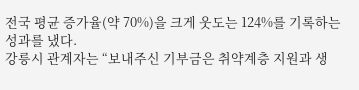전국 평균 증가율(약 70%)을 크게 웃도는 124%를 기록하는 성과를 냈다.
강릉시 관계자는 “보내주신 기부금은 취약계층 지원과 생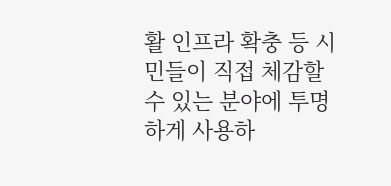활 인프라 확충 등 시민들이 직접 체감할 수 있는 분야에 투명하게 사용하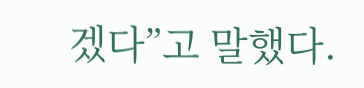겠다”고 말했다.